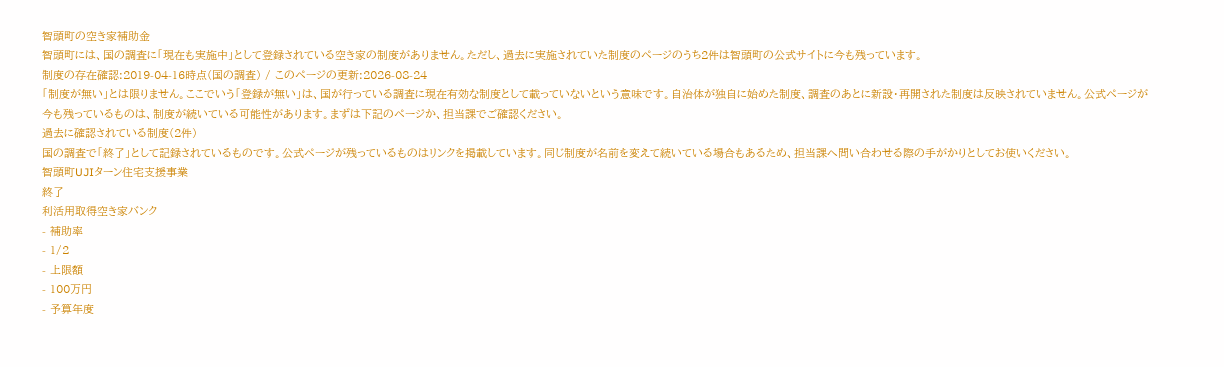智頭町の空き家補助金
智頭町には、国の調査に「現在も実施中」として登録されている空き家の制度がありません。ただし、過去に実施されていた制度のページのうち2件は智頭町の公式サイトに今も残っています。
制度の存在確認:2019-04-16時点(国の調査) / このページの更新:2026-08-24
「制度が無い」とは限りません。ここでいう「登録が無い」は、国が行っている調査に現在有効な制度として載っていないという意味です。自治体が独自に始めた制度、調査のあとに新設・再開された制度は反映されていません。公式ページが今も残っているものは、制度が続いている可能性があります。まずは下記のページか、担当課でご確認ください。
過去に確認されている制度(2件)
国の調査で「終了」として記録されているものです。公式ページが残っているものはリンクを掲載しています。同じ制度が名前を変えて続いている場合もあるため、担当課へ問い合わせる際の手がかりとしてお使いください。
智頭町UJIターン住宅支援事業
終了
利活用取得空き家バンク
- 補助率
- 1/2
- 上限額
- 100万円
- 予算年度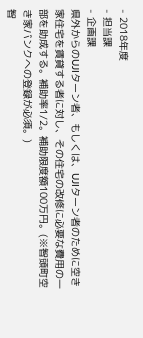- 2018年度
- 担当課
- 企画課
県外からのUJIターン者、もしくは、UJIターン者のために空き家住宅を賃貸する者に対し、その住宅の改修に必要な費用の一部を助成する。補助率1/2。補助限度額100万円。(※智頭町空き家バンクへの登録が必須。)
智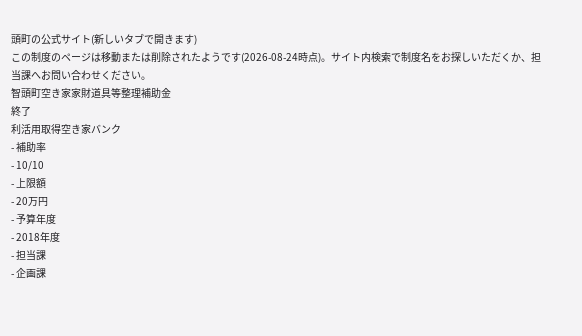頭町の公式サイト(新しいタブで開きます)
この制度のページは移動または削除されたようです(2026-08-24時点)。サイト内検索で制度名をお探しいただくか、担当課へお問い合わせください。
智頭町空き家家財道具等整理補助金
終了
利活用取得空き家バンク
- 補助率
- 10/10
- 上限額
- 20万円
- 予算年度
- 2018年度
- 担当課
- 企画課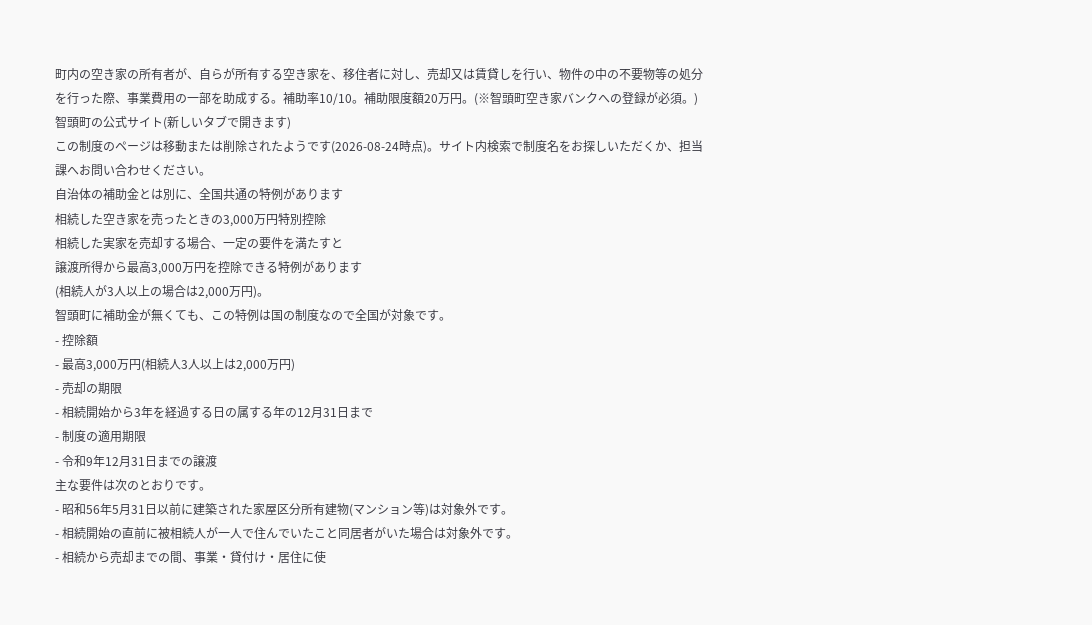町内の空き家の所有者が、自らが所有する空き家を、移住者に対し、売却又は賃貸しを行い、物件の中の不要物等の処分を行った際、事業費用の一部を助成する。補助率10/10。補助限度額20万円。(※智頭町空き家バンクへの登録が必須。)
智頭町の公式サイト(新しいタブで開きます)
この制度のページは移動または削除されたようです(2026-08-24時点)。サイト内検索で制度名をお探しいただくか、担当課へお問い合わせください。
自治体の補助金とは別に、全国共通の特例があります
相続した空き家を売ったときの3,000万円特別控除
相続した実家を売却する場合、一定の要件を満たすと
譲渡所得から最高3,000万円を控除できる特例があります
(相続人が3人以上の場合は2,000万円)。
智頭町に補助金が無くても、この特例は国の制度なので全国が対象です。
- 控除額
- 最高3,000万円(相続人3人以上は2,000万円)
- 売却の期限
- 相続開始から3年を経過する日の属する年の12月31日まで
- 制度の適用期限
- 令和9年12月31日までの譲渡
主な要件は次のとおりです。
- 昭和56年5月31日以前に建築された家屋区分所有建物(マンション等)は対象外です。
- 相続開始の直前に被相続人が一人で住んでいたこと同居者がいた場合は対象外です。
- 相続から売却までの間、事業・貸付け・居住に使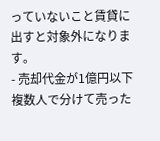っていないこと賃貸に出すと対象外になります。
- 売却代金が1億円以下複数人で分けて売った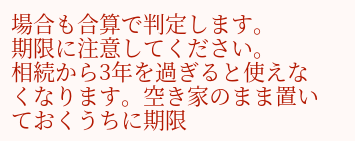場合も合算で判定します。
期限に注意してください。
相続から3年を過ぎると使えなくなります。空き家のまま置いておくうちに期限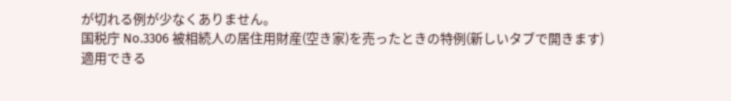が切れる例が少なくありません。
国税庁 No.3306 被相続人の居住用財産(空き家)を売ったときの特例(新しいタブで開きます)
適用できる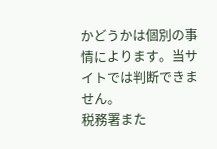かどうかは個別の事情によります。当サイトでは判断できません。
税務署また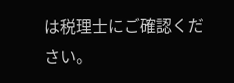は税理士にご確認ください。